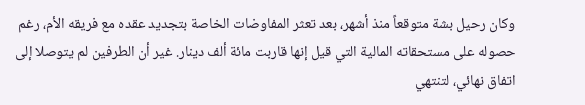وكان رحيل بشة متوقعاً منذ أشهر، بعد تعثر المفاوضات الخاصة بتجديد عقده مع فريقه الأم، رغم حصوله على مستحقاته المالية التي قيل إنها قاربت مائة ألف دينار. غير أن الطرفين لم يتوصلا إلى اتفاق نهائي، لتنتهي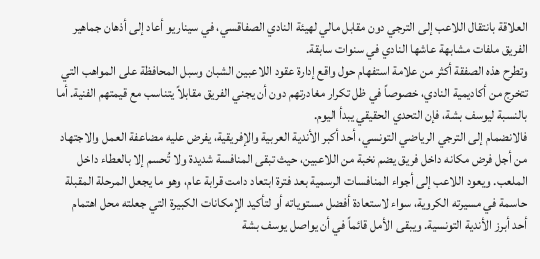العلاقة بانتقال اللاعب إلى الترجي دون مقابل مالي لهيئة النادي الصفاقسي، في سيناريو أعاد إلى أذهان جماهير الفريق ملفات مشابهة عاشها النادي في سنوات سابقة.
وتطرح هذه الصفقة أكثر من علامة استفهام حول واقع إدارة عقود اللاعبين الشبان وسبل المحافظة على المواهب التي تتخرج من أكاديمية النادي، خصوصاً في ظل تكرار مغادرتهم دون أن يجني الفريق مقابلاً يتناسب مع قيمتهم الفنية. أما بالنسبة ليوسف بشة، فإن التحدي الحقيقي يبدأ اليوم.
فالانضمام إلى الترجي الرياضي التونسي، أحد أكبر الأندية العربية والإفريقية، يفرض عليه مضاعفة العمل والاجتهاد من أجل فرض مكانه داخل فريق يضم نخبة من اللاعبين، حيث تبقى المنافسة شديدة ولا تُحسم إلا بالعطاء داخل الملعب. ويعود اللاعب إلى أجواء المنافسات الرسمية بعد فترة ابتعاد دامت قرابة عام، وهو ما يجعل المرحلة المقبلة حاسمة في مسيرته الكروية، سواء لاستعادة أفضل مستوياته أو لتأكيد الإمكانات الكبيرة التي جعلته محل اهتمام أحد أبرز الأندية التونسية. ويبقى الأمل قائماً في أن يواصل يوسف بشة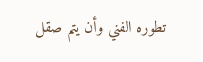تطوره الفني وأن يتم صقل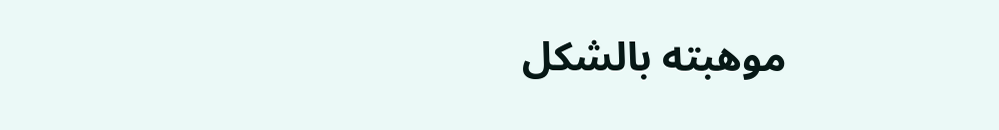موهبته بالشكل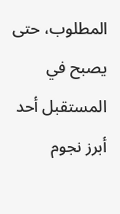المطلوب، حتى يصبح في المستقبل أحد أبرز نجوم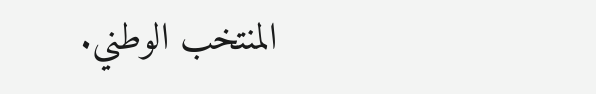المنتخب الوطني.